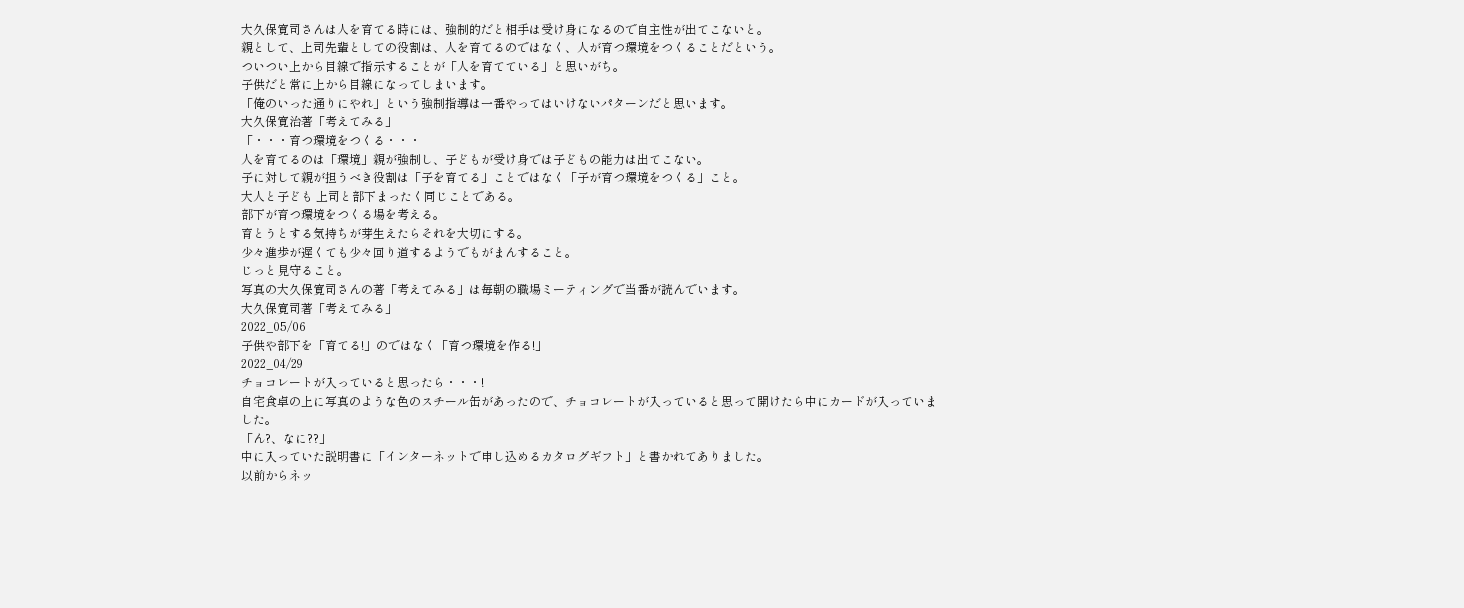大久保寛司さんは人を育てる時には、強制的だと相手は受け身になるので自主性が出てこないと。
親として、上司先輩としての役割は、人を育てるのではなく、人が育つ環境をつくることだという。
ついつい上から目線で指示することが「人を育てている」と思いがち。
子供だと常に上から目線になってしまいます。
「俺のいった通りにやれ」という強制指導は一番やってはいけないパターンだと思います。
大久保寛治著「考えてみる」
「・・・育つ環境をつくる・・・
人を育てるのは「環境」親が強制し、子どもが受け身では子どもの能力は出てこない。
子に対して親が担うべき役割は「子を育てる」ことではなく「子が育つ環境をつくる」こと。
大人と子ども 上司と部下まったく同じことである。
部下が育つ環境をつくる場を考える。
育とうとする気持ちが芽生えたらそれを大切にする。
少々進歩が遅くても少々回り道するようでもがまんすること。
じっと見守ること。
写真の大久保寛司さんの著「考えてみる」は毎朝の職場ミーティングで当番が読んでいます。
大久保寛司著「考えてみる」
2022_05/06
子供や部下を「育てる!」のではなく「育つ環境を作る!」
2022_04/29
チョコレートが入っていると思ったら・・・!
自宅食卓の上に写真のような色のスチール缶があったので、チョコレートが入っていると思って開けたら中にカードが入っていました。
「ん?、なに??」
中に入っていた説明書に「インターネットで申し込めるカタログギフト」と書かれてありました。
以前からネッ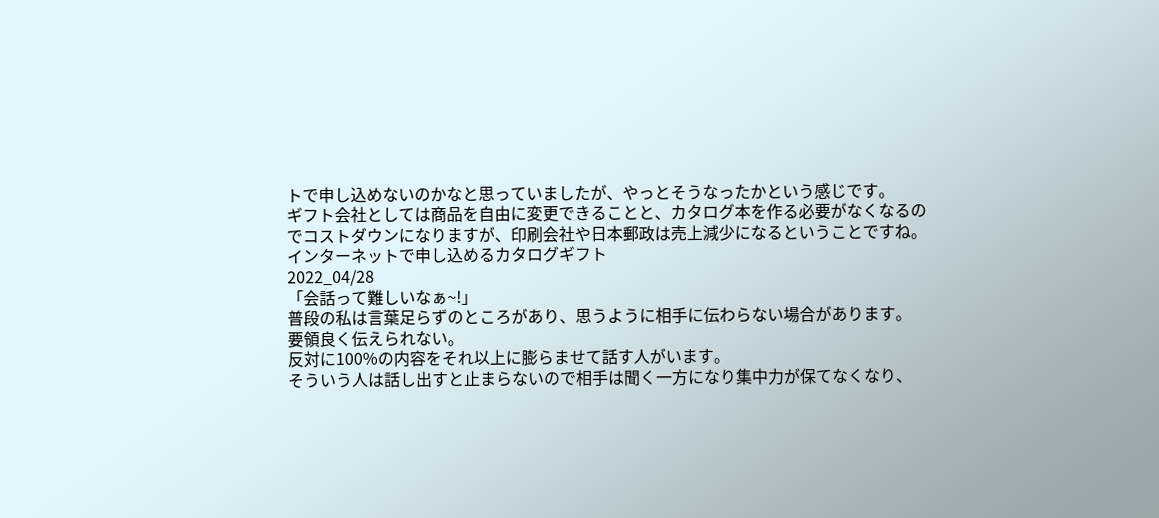トで申し込めないのかなと思っていましたが、やっとそうなったかという感じです。
ギフト会社としては商品を自由に変更できることと、カタログ本を作る必要がなくなるのでコストダウンになりますが、印刷会社や日本郵政は売上減少になるということですね。
インターネットで申し込めるカタログギフト
2022_04/28
「会話って難しいなぁ~!」
普段の私は言葉足らずのところがあり、思うように相手に伝わらない場合があります。
要領良く伝えられない。
反対に100%の内容をそれ以上に膨らませて話す人がいます。
そういう人は話し出すと止まらないので相手は聞く一方になり集中力が保てなくなり、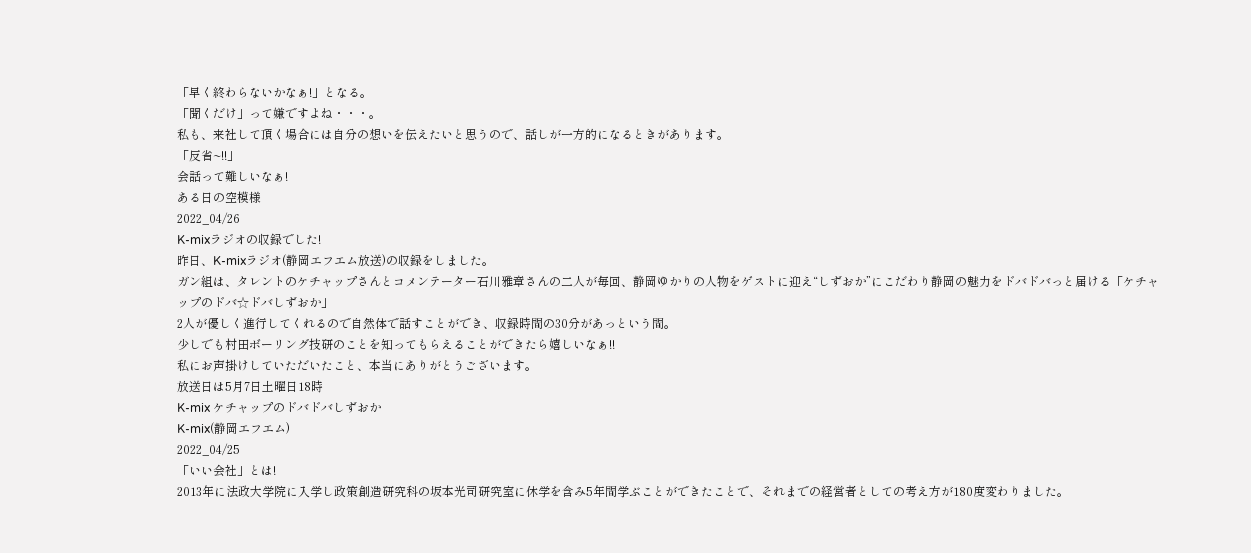「早く終わらないかなぁ!」となる。
「聞くだけ」って嫌ですよね・・・。
私も、来社して頂く場合には自分の想いを伝えたいと思うので、話しが一方的になるときがあります。
「反省~!!」
会話って難しいなぁ!
ある日の空模様
2022_04/26
K-mixラジオの収録でした!
昨日、K-mixラジオ(静岡エフエム放送)の収録をしました。
ガン組は、タレントのケチャップさんとコメンテーター石川雅章さんの二人が毎回、静岡ゆかりの人物をゲストに迎え“しずおか”にこだわり静岡の魅力をドバドバっと届ける「ケチャップのドバ☆ドバしずおか」
2人が優しく進行してくれるので自然体で話すことができ、収録時間の30分があっという間。
少しでも村田ボーリング技研のことを知ってもらえることができたら嬉しいなぁ!!
私にお声掛けしていただいたこと、本当にありがとうございます。
放送日は5月7日土曜日18時
K-mix ケチャップのドバドバしずおか
K-mix(静岡エフエム)
2022_04/25
「いい会社」とは!
2013年に法政大学院に入学し政策創造研究科の坂本光司研究室に休学を含み5年間学ぶことができたことで、それまでの経営者としての考え方が180度変わりました。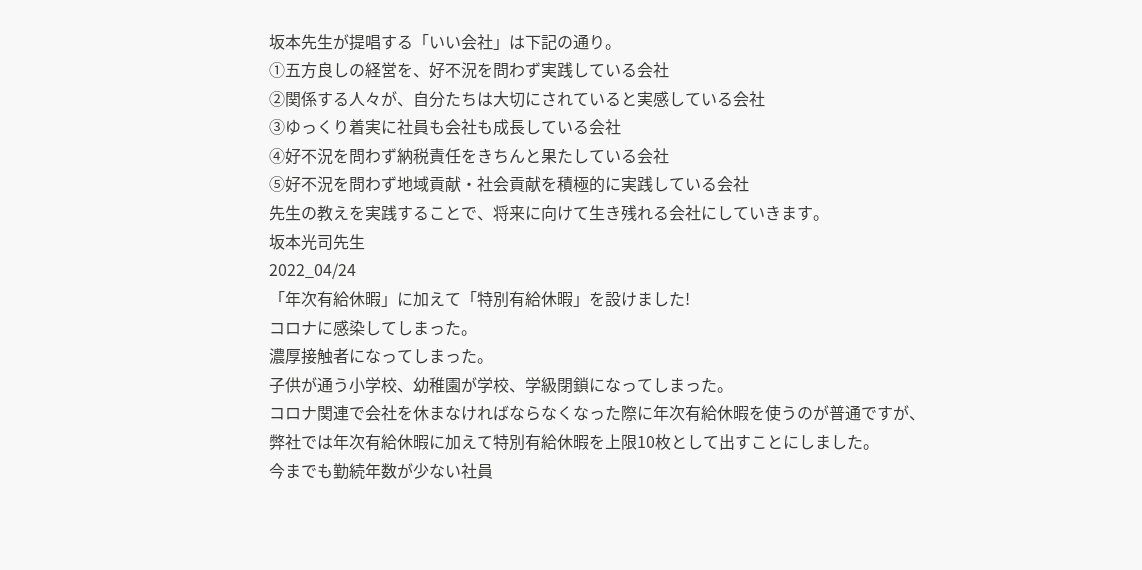坂本先生が提唱する「いい会社」は下記の通り。
①五方良しの経営を、好不況を問わず実践している会社
②関係する人々が、自分たちは大切にされていると実感している会社
③ゆっくり着実に社員も会社も成長している会社
④好不況を問わず納税責任をきちんと果たしている会社
⑤好不況を問わず地域貢献・社会貢献を積極的に実践している会社
先生の教えを実践することで、将来に向けて生き残れる会社にしていきます。
坂本光司先生
2022_04/24
「年次有給休暇」に加えて「特別有給休暇」を設けました!
コロナに感染してしまった。
濃厚接触者になってしまった。
子供が通う小学校、幼稚園が学校、学級閉鎖になってしまった。
コロナ関連で会社を休まなければならなくなった際に年次有給休暇を使うのが普通ですが、
弊社では年次有給休暇に加えて特別有給休暇を上限10枚として出すことにしました。
今までも勤続年数が少ない社員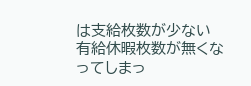は支給枚数が少ない有給休暇枚数が無くなってしまっ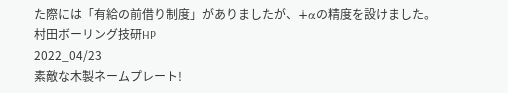た際には「有給の前借り制度」がありましたが、∔αの精度を設けました。
村田ボーリング技研HP
2022_04/23
素敵な木製ネームプレート!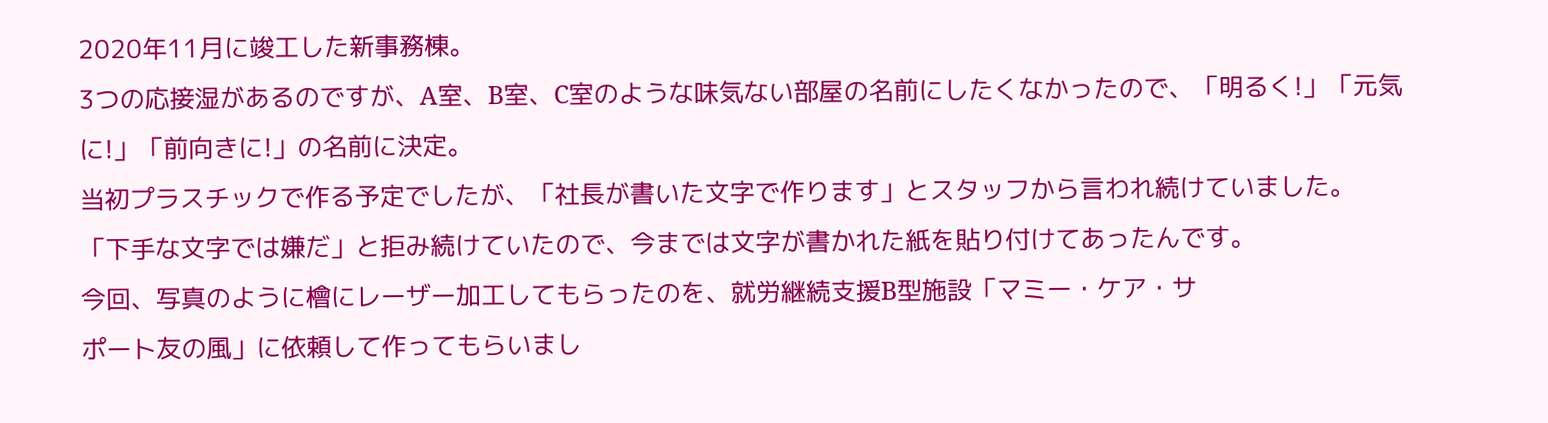2020年11月に竣工した新事務棟。
3つの応接湿があるのですが、A室、B室、C室のような味気ない部屋の名前にしたくなかったので、「明るく!」「元気に!」「前向きに!」の名前に決定。
当初プラスチックで作る予定でしたが、「社長が書いた文字で作ります」とスタッフから言われ続けていました。
「下手な文字では嫌だ」と拒み続けていたので、今までは文字が書かれた紙を貼り付けてあったんです。
今回、写真のように檜にレーザー加工してもらったのを、就労継続支援B型施設「マミー・ケア・サ
ポート友の風」に依頼して作ってもらいまし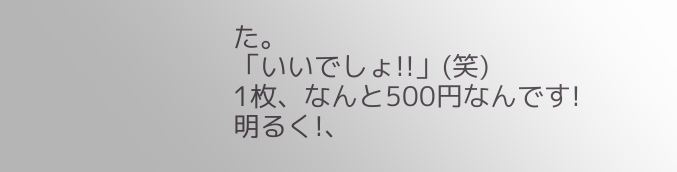た。
「いいでしょ!!」(笑)
1枚、なんと500円なんです!
明るく!、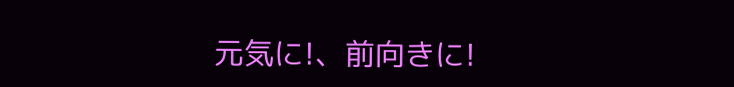元気に!、前向きに!